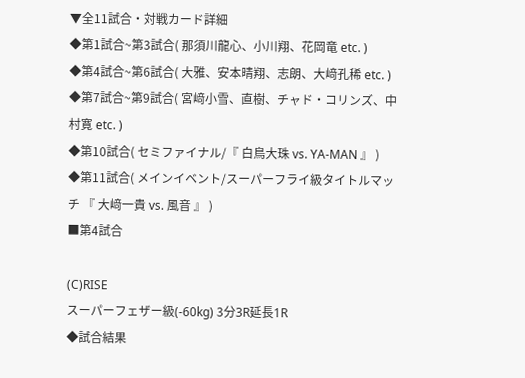▼全11試合・対戦カード詳細
◆第1試合~第3試合( 那須川龍心、小川翔、花岡竜 etc. )
◆第4試合~第6試合( 大雅、安本晴翔、志朗、大﨑孔稀 etc. )
◆第7試合~第9試合( 宮﨑小雪、直樹、チャド・コリンズ、中村寛 etc. )
◆第10試合( セミファイナル/『 白鳥大珠 vs. YA-MAN 』 )
◆第11試合( メインイベント/スーパーフライ級タイトルマッチ 『 大﨑一貴 vs. 風音 』 )
■第4試合

(C)RISE
スーパーフェザー級(-60kg) 3分3R延長1R
◆試合結果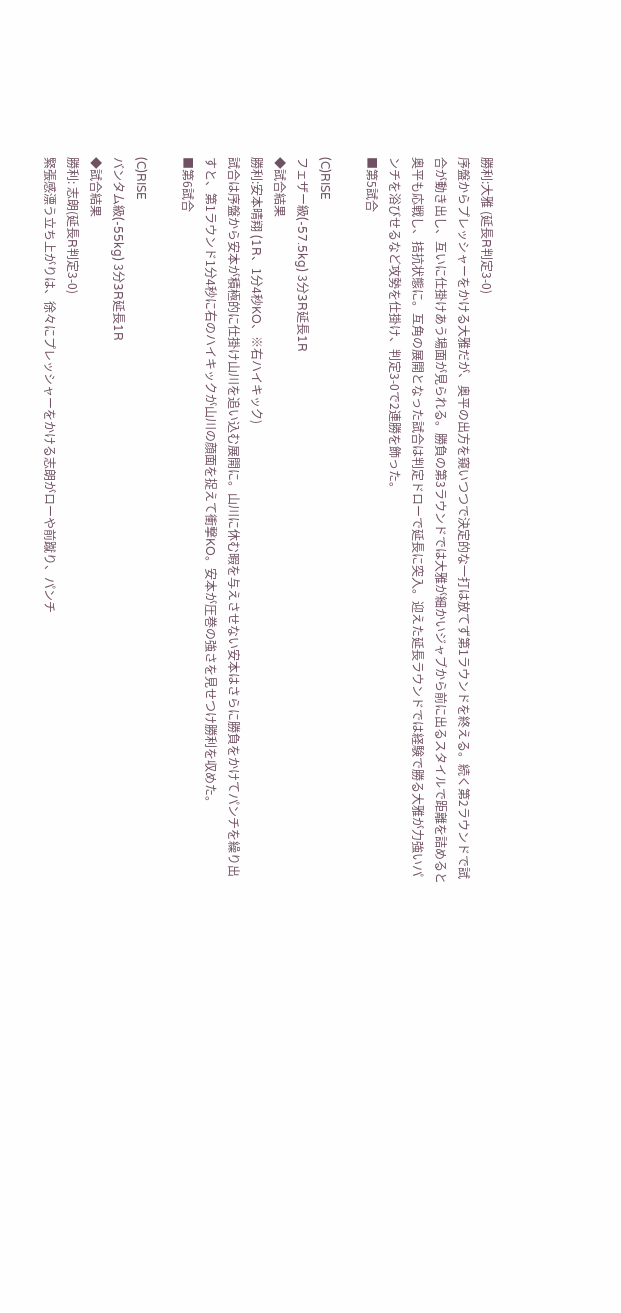勝利:大雅 (延長R判定3-0)
序盤からプレッシャーをかける大雅だが、奥平の出方を窺いつつで決定的な一打は放てず第1ラウンドを終える。続く第2ラウンドで試合が動き出し、互いに仕掛けあう場面が見られる。勝負の第3ラウンドでは大雅が細かいジャブから前に出るスタイルで距離を詰めると奥平も応戦し、拮抗状態に。互角の展開となった試合は判定ドローで延長に突入。迎えた延長ラウンドでは経験で勝る大雅が力強いパンチを浴びせるなど攻勢を仕掛け、判定3-0で2連勝を飾った。
■第5試合

(C)RISE
フェザー級(-57.5kg) 3分3R延長1R
◆試合結果
勝利:安本晴翔 (1R、1分4秒KO、※右ハイキック)
試合は序盤から安本が積極的に仕掛け山川を追い込む展開に。山川に休む暇を与えさせない安本はさらに勝負をかけてパンチを繰り出すと、第1ラウンド1分4秒に右のハイキックが山川の顔面を捉えて衝撃KO。安本が圧巻の強さを見せつけ勝利を収めた。
■第6試合

(C)RISE
バンタム級(-55kg) 3分3R延長1R
◆試合結果
勝利: 志朗(延長R判定3-0)
緊張感漂う立ち上がりは、徐々にプレッシャーをかける志朗がローや前蹴り、パンチ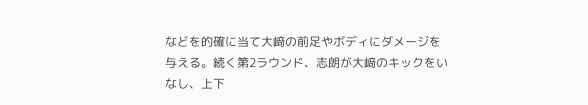などを的確に当て大﨑の前足やボディにダメージを与える。続く第2ラウンド、志朗が大﨑のキックをいなし、上下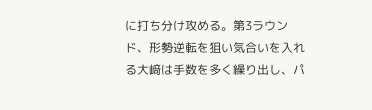に打ち分け攻める。第3ラウンド、形勢逆転を狙い気合いを入れる大﨑は手数を多く繰り出し、パ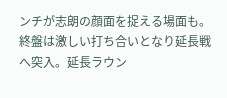ンチが志朗の顔面を捉える場面も。終盤は激しい打ち合いとなり延長戦へ突入。延長ラウン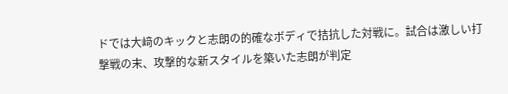ドでは大﨑のキックと志朗の的確なボディで拮抗した対戦に。試合は激しい打撃戦の末、攻撃的な新スタイルを築いた志朗が判定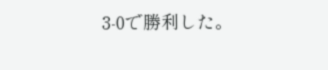3-0で勝利した。